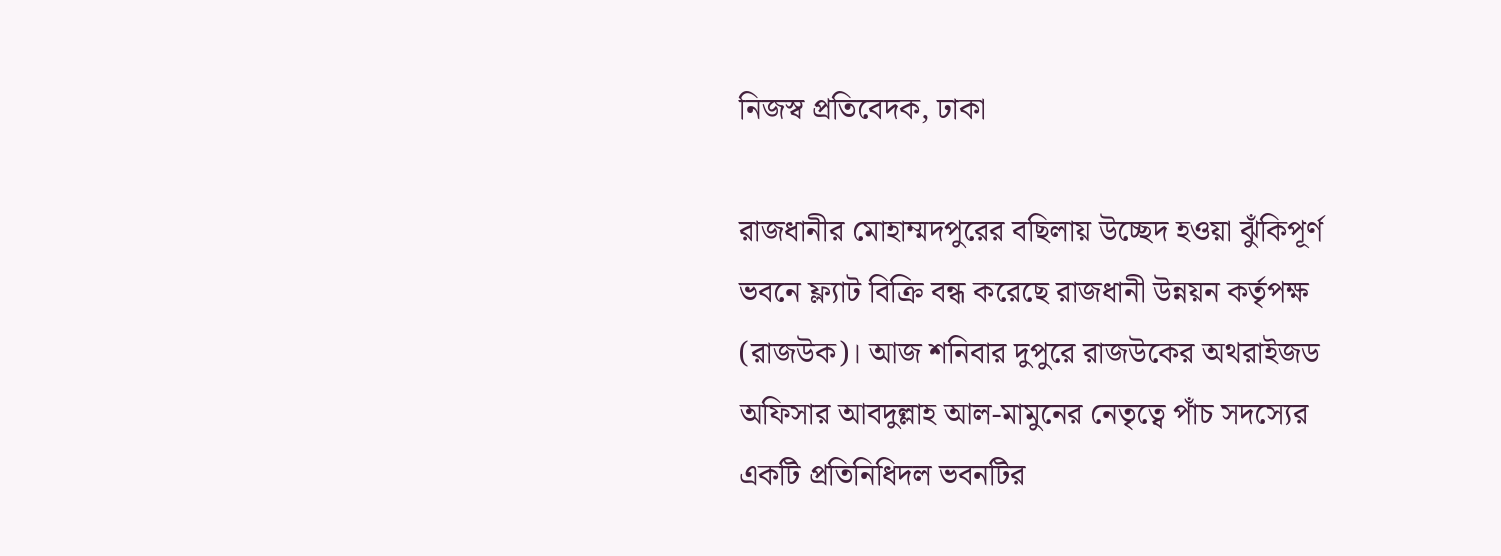নিজস্ব প্রতিবেদক, ঢাকা

রাজধানীর মোহাম্মদপুরের বছিলায় উচ্ছেদ হওয়া ঝুঁকিপূর্ণ ভবনে ফ্ল্যাট বিক্রি বন্ধ করেছে রাজধানী উন্নয়ন কর্তৃপক্ষ (রাজউক)। আজ শনিবার দুপুরে রাজউকের অথরাইজড অফিসার আবদুল্লাহ আল-মামুনের নেতৃত্বে পাঁচ সদস্যের একটি প্রতিনিধিদল ভবনটির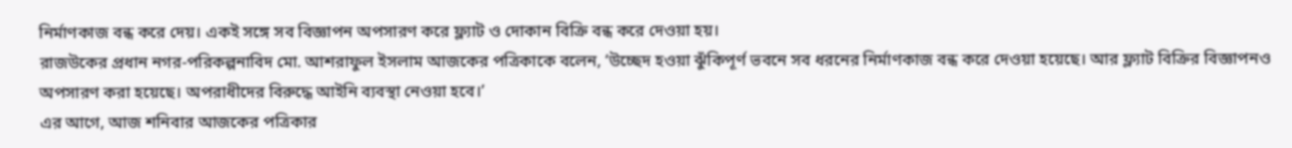নির্মাণকাজ বন্ধ করে দেয়। একই সঙ্গে সব বিজ্ঞাপন অপসারণ করে ফ্ল্যাট ও দোকান বিক্রি বন্ধ করে দেওয়া হয়।
রাজউকের প্রধান নগর-পরিকল্পনাবিদ মো. আশরাফুল ইসলাম আজকের পত্রিকাকে বলেন, ‘উচ্ছেদ হওয়া ঝুঁকিপূর্ণ ভবনে সব ধরনের নির্মাণকাজ বন্ধ করে দেওয়া হয়েছে। আর ফ্ল্যাট বিক্রির বিজ্ঞাপনও অপসারণ করা হয়েছে। অপরাধীদের বিরুদ্ধে আইনি ব্যবস্থা নেওয়া হবে।’
এর আগে, আজ শনিবার আজকের পত্রিকার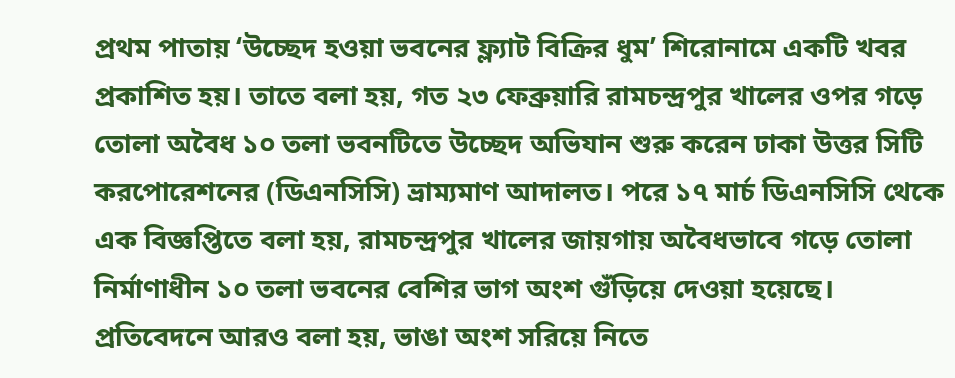প্রথম পাতায় ‘উচ্ছেদ হওয়া ভবনের ফ্ল্যাট বিক্রির ধুম’ শিরোনামে একটি খবর প্রকাশিত হয়। তাতে বলা হয়, গত ২৩ ফেব্রুয়ারি রামচন্দ্রপুর খালের ওপর গড়ে তোলা অবৈধ ১০ তলা ভবনটিতে উচ্ছেদ অভিযান শুরু করেন ঢাকা উত্তর সিটি করপোরেশনের (ডিএনসিসি) ভ্রাম্যমাণ আদালত। পরে ১৭ মার্চ ডিএনসিসি থেকে এক বিজ্ঞপ্তিতে বলা হয়, রামচন্দ্রপুর খালের জায়গায় অবৈধভাবে গড়ে তোলা নির্মাণাধীন ১০ তলা ভবনের বেশির ভাগ অংশ গুঁড়িয়ে দেওয়া হয়েছে।
প্রতিবেদনে আরও বলা হয়, ভাঙা অংশ সরিয়ে নিতে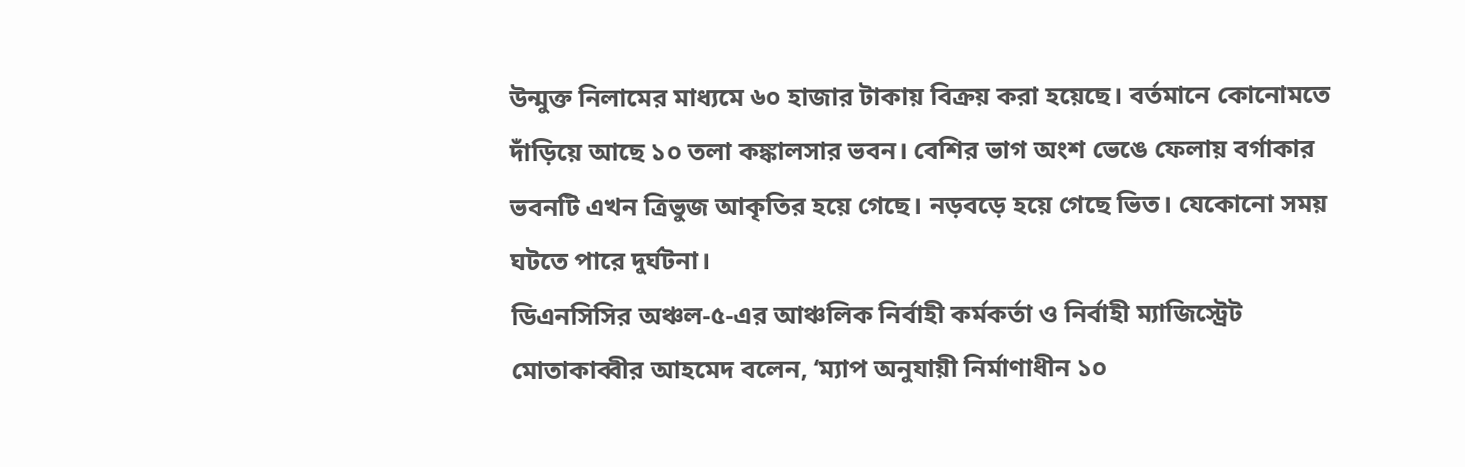উন্মুক্ত নিলামের মাধ্যমে ৬০ হাজার টাকায় বিক্রয় করা হয়েছে। বর্তমানে কোনোমতে দাঁড়িয়ে আছে ১০ তলা কঙ্কালসার ভবন। বেশির ভাগ অংশ ভেঙে ফেলায় বর্গাকার ভবনটি এখন ত্রিভুজ আকৃতির হয়ে গেছে। নড়বড়ে হয়ে গেছে ভিত। যেকোনো সময় ঘটতে পারে দুর্ঘটনা।
ডিএনসিসির অঞ্চল-৫-এর আঞ্চলিক নির্বাহী কর্মকর্তা ও নির্বাহী ম্যাজিস্ট্রেট মোতাকাব্বীর আহমেদ বলেন, ‘ম্যাপ অনুযায়ী নির্মাণাধীন ১০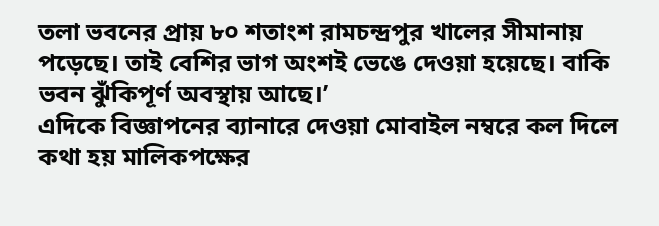তলা ভবনের প্রায় ৮০ শতাংশ রামচন্দ্রপুর খালের সীমানায় পড়েছে। তাই বেশির ভাগ অংশই ভেঙে দেওয়া হয়েছে। বাকি ভবন ঝুঁকিপূর্ণ অবস্থায় আছে।’
এদিকে বিজ্ঞাপনের ব্যানারে দেওয়া মোবাইল নম্বরে কল দিলে কথা হয় মালিকপক্ষের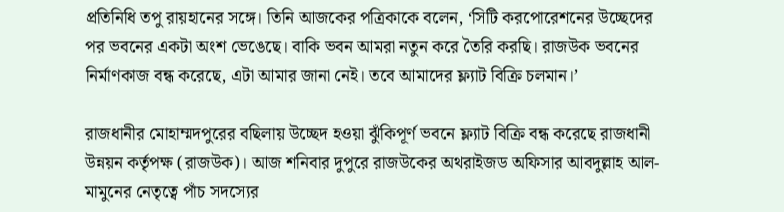প্রতিনিধি তপু রায়হানের সঙ্গে। তিনি আজকের পত্রিকাকে বলেন, ‘সিটি করপোরেশনের উচ্ছেদের পর ভবনের একটা অংশ ভেঙেছে। বাকি ভবন আমরা নতুন করে তৈরি করছি। রাজউক ভবনের নির্মাণকাজ বন্ধ করেছে, এটা আমার জানা নেই। তবে আমাদের ফ্ল্যাট বিক্রি চলমান।’

রাজধানীর মোহাম্মদপুরের বছিলায় উচ্ছেদ হওয়া ঝুঁকিপূর্ণ ভবনে ফ্ল্যাট বিক্রি বন্ধ করেছে রাজধানী উন্নয়ন কর্তৃপক্ষ (রাজউক)। আজ শনিবার দুপুরে রাজউকের অথরাইজড অফিসার আবদুল্লাহ আল-মামুনের নেতৃত্বে পাঁচ সদস্যের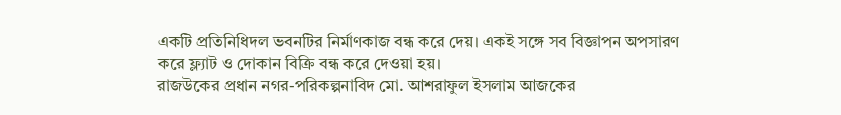একটি প্রতিনিধিদল ভবনটির নির্মাণকাজ বন্ধ করে দেয়। একই সঙ্গে সব বিজ্ঞাপন অপসারণ করে ফ্ল্যাট ও দোকান বিক্রি বন্ধ করে দেওয়া হয়।
রাজউকের প্রধান নগর-পরিকল্পনাবিদ মো. আশরাফুল ইসলাম আজকের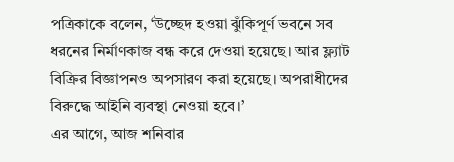পত্রিকাকে বলেন, ‘উচ্ছেদ হওয়া ঝুঁকিপূর্ণ ভবনে সব ধরনের নির্মাণকাজ বন্ধ করে দেওয়া হয়েছে। আর ফ্ল্যাট বিক্রির বিজ্ঞাপনও অপসারণ করা হয়েছে। অপরাধীদের বিরুদ্ধে আইনি ব্যবস্থা নেওয়া হবে।’
এর আগে, আজ শনিবার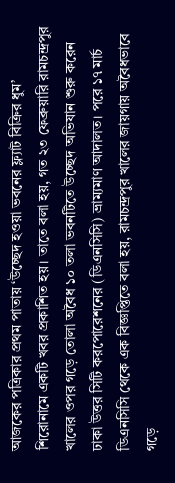আজকের পত্রিকার প্রথম পাতায় ‘উচ্ছেদ হওয়া ভবনের ফ্ল্যাট বিক্রির ধুম’ শিরোনামে একটি খবর প্রকাশিত হয়। তাতে বলা হয়, গত ২৩ ফেব্রুয়ারি রামচন্দ্রপুর খালের ওপর গড়ে তোলা অবৈধ ১০ তলা ভবনটিতে উচ্ছেদ অভিযান শুরু করেন ঢাকা উত্তর সিটি করপোরেশনের (ডিএনসিসি) ভ্রাম্যমাণ আদালত। পরে ১৭ মার্চ ডিএনসিসি থেকে এক বিজ্ঞপ্তিতে বলা হয়, রামচন্দ্রপুর খালের জায়গায় অবৈধভাবে গড়ে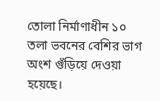তোলা নির্মাণাধীন ১০ তলা ভবনের বেশির ভাগ অংশ গুঁড়িয়ে দেওয়া হয়েছে।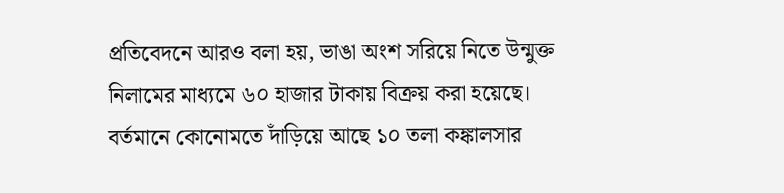প্রতিবেদনে আরও বলা হয়, ভাঙা অংশ সরিয়ে নিতে উন্মুক্ত নিলামের মাধ্যমে ৬০ হাজার টাকায় বিক্রয় করা হয়েছে। বর্তমানে কোনোমতে দাঁড়িয়ে আছে ১০ তলা কঙ্কালসার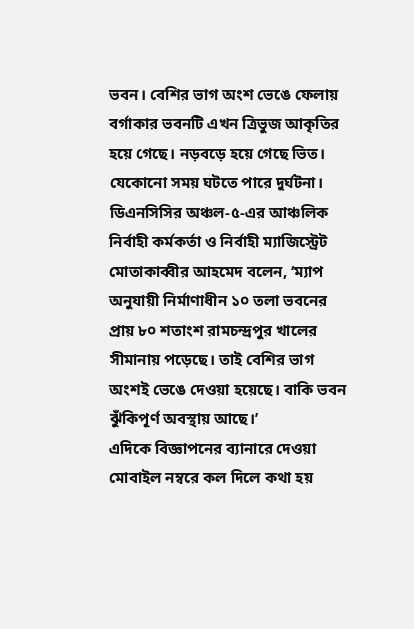ভবন। বেশির ভাগ অংশ ভেঙে ফেলায় বর্গাকার ভবনটি এখন ত্রিভুজ আকৃতির হয়ে গেছে। নড়বড়ে হয়ে গেছে ভিত। যেকোনো সময় ঘটতে পারে দুর্ঘটনা।
ডিএনসিসির অঞ্চল-৫-এর আঞ্চলিক নির্বাহী কর্মকর্তা ও নির্বাহী ম্যাজিস্ট্রেট মোতাকাব্বীর আহমেদ বলেন, ‘ম্যাপ অনুযায়ী নির্মাণাধীন ১০ তলা ভবনের প্রায় ৮০ শতাংশ রামচন্দ্রপুর খালের সীমানায় পড়েছে। তাই বেশির ভাগ অংশই ভেঙে দেওয়া হয়েছে। বাকি ভবন ঝুঁকিপূর্ণ অবস্থায় আছে।’
এদিকে বিজ্ঞাপনের ব্যানারে দেওয়া মোবাইল নম্বরে কল দিলে কথা হয়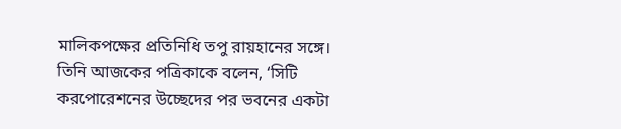মালিকপক্ষের প্রতিনিধি তপু রায়হানের সঙ্গে। তিনি আজকের পত্রিকাকে বলেন, ‘সিটি করপোরেশনের উচ্ছেদের পর ভবনের একটা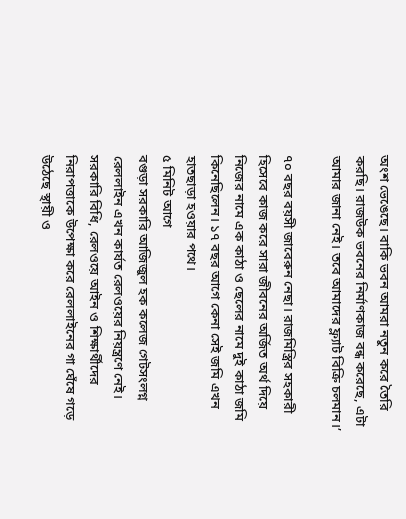অংশ ভেঙেছে। বাকি ভবন আমরা নতুন করে তৈরি করছি। রাজউক ভবনের নির্মাণকাজ বন্ধ করেছে, এটা আমার জানা নেই। তবে আমাদের ফ্ল্যাট বিক্রি চলমান।’

৭০ বছর বয়সী জাবেরুন নেছা। রাজমিস্ত্রির সহকারী হিসেবে কাজ করে সারা জীবনের অর্জিত অর্থ দিয়ে নিজের নামে এক কাঠা ও ছেলের নামে দুই কাঠা জমি কিনেছিলেন। ১৭ বছর আগে কেনা সেই জমি এখন হাতছাড়া হওয়ার পথে।
৫ মিনিট আগে
বগুড়া সরকারি আজিজুল হক কলেজ গেটসংলগ্ন রেললাইন এখন কার্যত রেলওয়ের নিয়ন্ত্রণে নেই। সরকারি বিধি, রেলওয়ে আইন ও শিক্ষার্থীদের নিরাপত্তাকে উপেক্ষা করে রেললাইনের গা ঘেঁষে গড়ে উঠেছে স্থায়ী ও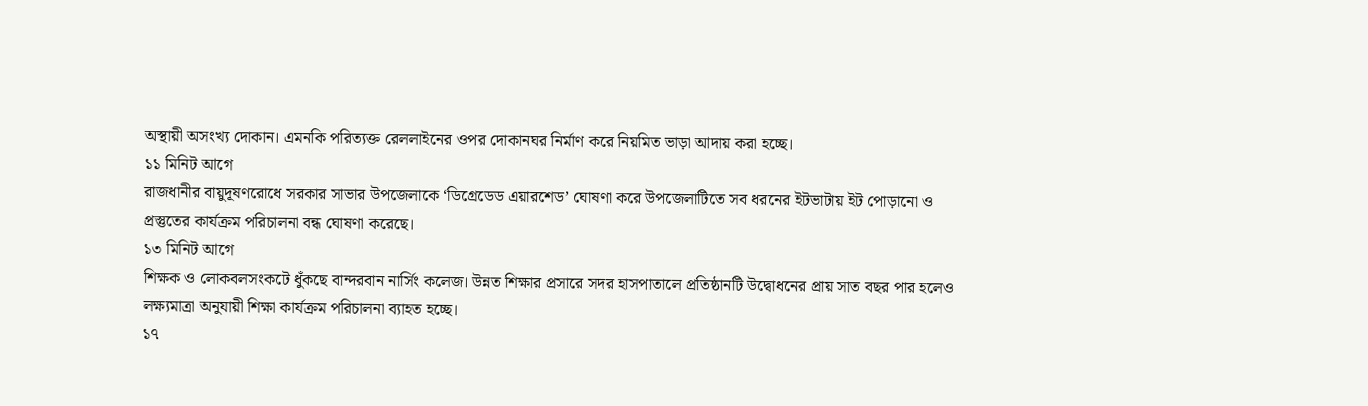অস্থায়ী অসংখ্য দোকান। এমনকি পরিত্যক্ত রেললাইনের ওপর দোকানঘর নির্মাণ করে নিয়মিত ভাড়া আদায় করা হচ্ছে।
১১ মিনিট আগে
রাজধানীর বায়ুদূষণরোধে সরকার সাভার উপজেলাকে ‘ডিগ্রেডেড এয়ারশেড’ ঘোষণা করে উপজেলাটিতে সব ধরনের ইটভাটায় ইট পোড়ানো ও প্রস্তুতের কার্যক্রম পরিচালনা বন্ধ ঘোষণা করেছে।
১৩ মিনিট আগে
শিক্ষক ও লোকবলসংকটে ধুঁকছে বান্দরবান নার্সিং কলেজ। উন্নত শিক্ষার প্রসারে সদর হাসপাতালে প্রতিষ্ঠানটি উদ্বোধনের প্রায় সাত বছর পার হলেও লক্ষ্যমাত্রা অনুযায়ী শিক্ষা কার্যক্রম পরিচালনা ব্যাহত হচ্ছে।
১৭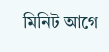মিনিট আগে